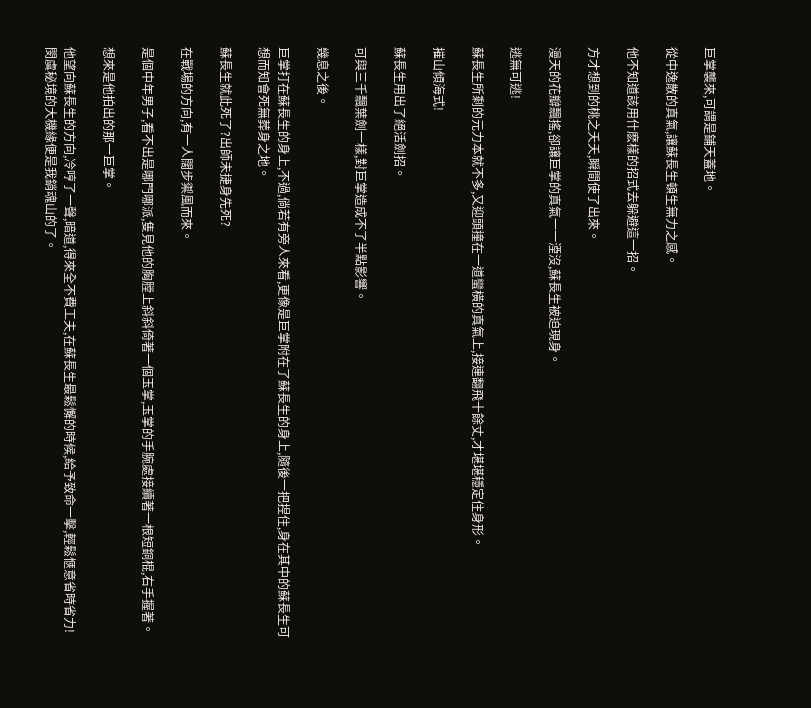巨掌襲來,可謂是鋪天蓋地。

從中逸散的真氣,讓蘇長生頓生無力之感。

他不知道該用什麽樣的招式去躲避這一招。

方才想到的桃之夭夭,瞬間使了出來。

漫天的花瓣飄搖,卻讓巨掌的真氣一一湮沒,蘇長生被迫現身。

逃無可逃!

蘇長生所剩的元力本就不多,又迎頭撞在一道蠻橫的真氣上,接連翻飛十餘丈,才堪堪穩定住身形。

摧山傾海式!

蘇長生用出了絕活劍招。

可與三千飄葉劍一樣,對巨掌造成不了半點影響。

幾息之後。

巨掌打在蘇長生的身上,不過,倘若有旁人來看,更像是巨掌附在了蘇長生的身上,隨後一把捏住,身在其中的蘇長生可想而知會死無葬身之地。

蘇長生就此死了?出師未捷身先死?

在戰場的方向,有一人闊步禦風而來。

是個中年男子,看不出是哪門哪派,隻見他的胸膛上斜斜倚著一個玉掌,玉掌的手腕處接續著一根短銅棍,右手握著。

想來是他拍出的那一巨掌。

他望向蘇長生的方向,冷哼了一聲,暗道,得來全不費工夫,在蘇長生最鬆懈的時候,給予致命一擊,輕鬆愜意省時省力!閔虞秘境的大機緣便是我銷魂山的了。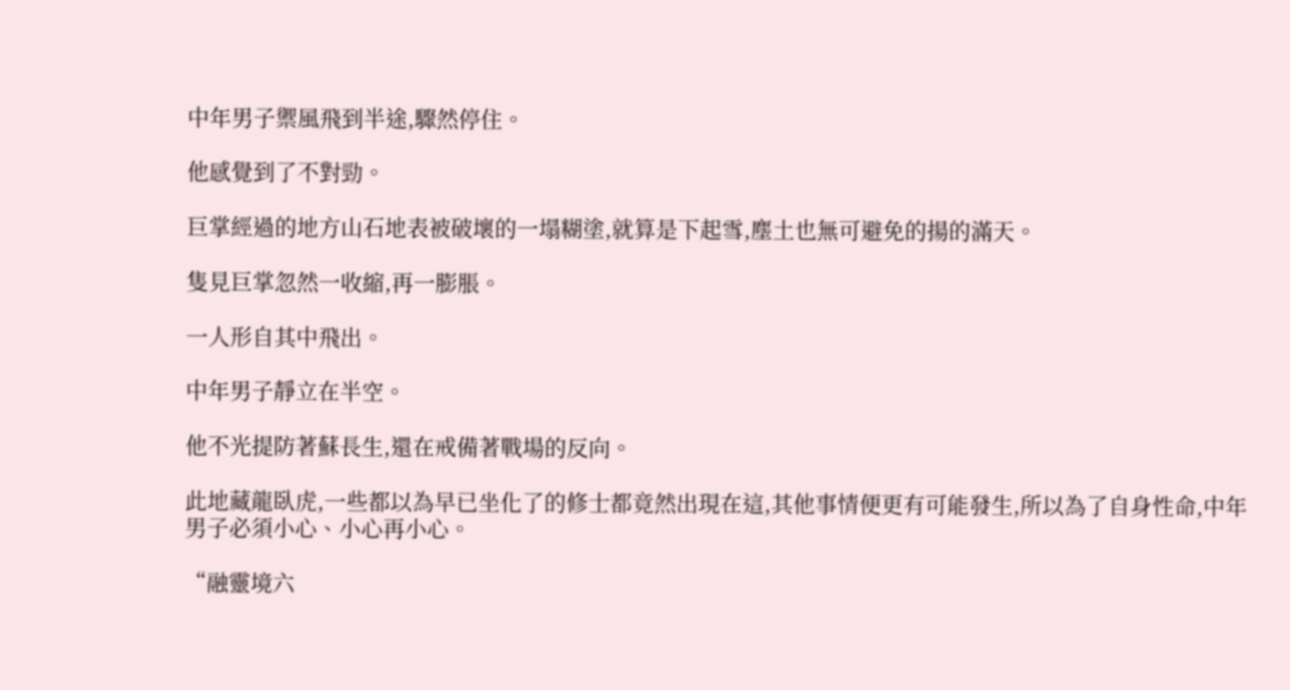中年男子禦風飛到半途,驟然停住。

他感覺到了不對勁。

巨掌經過的地方山石地表被破壞的一塌糊塗,就算是下起雪,塵土也無可避免的揚的滿天。

隻見巨掌忽然一收縮,再一膨脹。

一人形自其中飛出。

中年男子靜立在半空。

他不光提防著蘇長生,還在戒備著戰場的反向。

此地藏龍臥虎,一些都以為早已坐化了的修士都竟然出現在這,其他事情便更有可能發生,所以為了自身性命,中年男子必須小心、小心再小心。

“融靈境六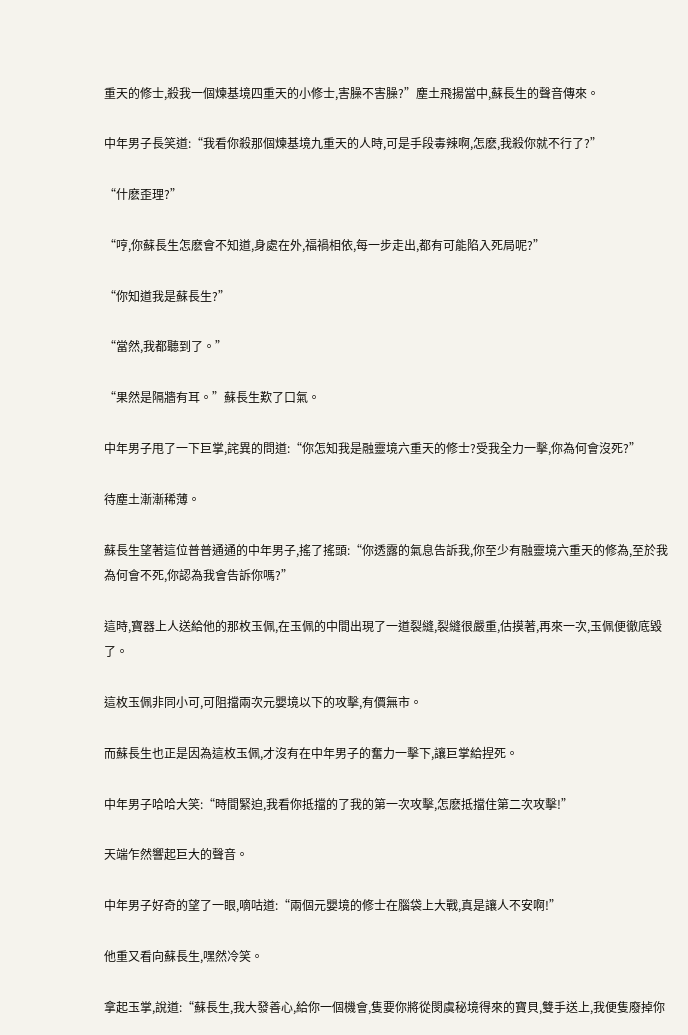重天的修士,殺我一個煉基境四重天的小修士,害臊不害臊?”塵土飛揚當中,蘇長生的聲音傳來。

中年男子長笑道:“我看你殺那個煉基境九重天的人時,可是手段毒辣啊,怎麽,我殺你就不行了?”

“什麽歪理?”

“哼,你蘇長生怎麽會不知道,身處在外,福禍相依,每一步走出,都有可能陷入死局呢?”

“你知道我是蘇長生?”

“當然,我都聽到了。”

“果然是隔牆有耳。”蘇長生歎了口氣。

中年男子甩了一下巨掌,詫異的問道:“你怎知我是融靈境六重天的修士?受我全力一擊,你為何會沒死?”

待塵土漸漸稀薄。

蘇長生望著這位普普通通的中年男子,搖了搖頭:“你透露的氣息告訴我,你至少有融靈境六重天的修為,至於我為何會不死,你認為我會告訴你嗎?”

這時,寶器上人送給他的那枚玉佩,在玉佩的中間出現了一道裂縫,裂縫很嚴重,估摸著,再來一次,玉佩便徹底毀了。

這枚玉佩非同小可,可阻擋兩次元嬰境以下的攻擊,有價無市。

而蘇長生也正是因為這枚玉佩,才沒有在中年男子的奮力一擊下,讓巨掌給捏死。

中年男子哈哈大笑:“時間緊迫,我看你抵擋的了我的第一次攻擊,怎麽抵擋住第二次攻擊!”

天端乍然響起巨大的聲音。

中年男子好奇的望了一眼,嘀咕道:“兩個元嬰境的修士在腦袋上大戰,真是讓人不安啊!”

他重又看向蘇長生,嘿然冷笑。

拿起玉掌,說道:“蘇長生,我大發善心,給你一個機會,隻要你將從閔虞秘境得來的寶貝,雙手送上,我便隻廢掉你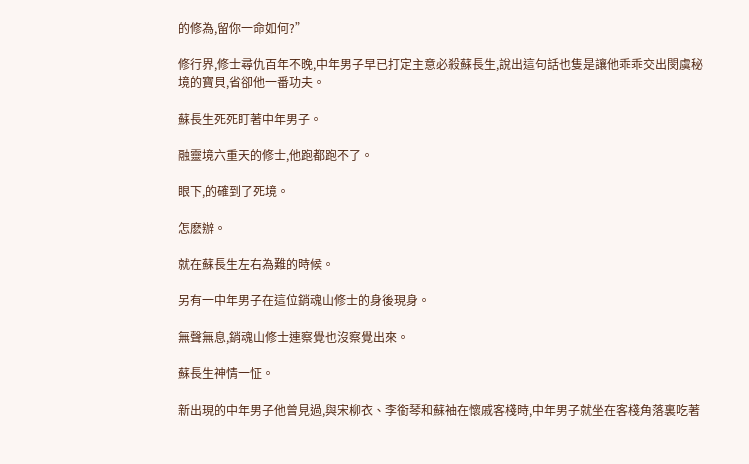的修為,留你一命如何?”

修行界,修士尋仇百年不晚,中年男子早已打定主意必殺蘇長生,說出這句話也隻是讓他乖乖交出閔虞秘境的寶貝,省卻他一番功夫。

蘇長生死死盯著中年男子。

融靈境六重天的修士,他跑都跑不了。

眼下,的確到了死境。

怎麽辦。

就在蘇長生左右為難的時候。

另有一中年男子在這位銷魂山修士的身後現身。

無聲無息,銷魂山修士連察覺也沒察覺出來。

蘇長生神情一怔。

新出現的中年男子他曾見過,與宋柳衣、李銜琴和蘇袖在懷戚客棧時,中年男子就坐在客棧角落裏吃著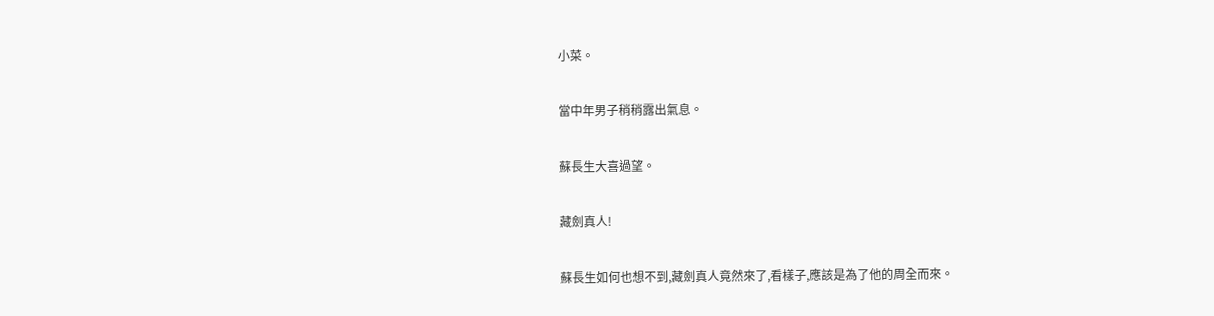小菜。

當中年男子稍稍露出氣息。

蘇長生大喜過望。

藏劍真人!

蘇長生如何也想不到,藏劍真人竟然來了,看樣子,應該是為了他的周全而來。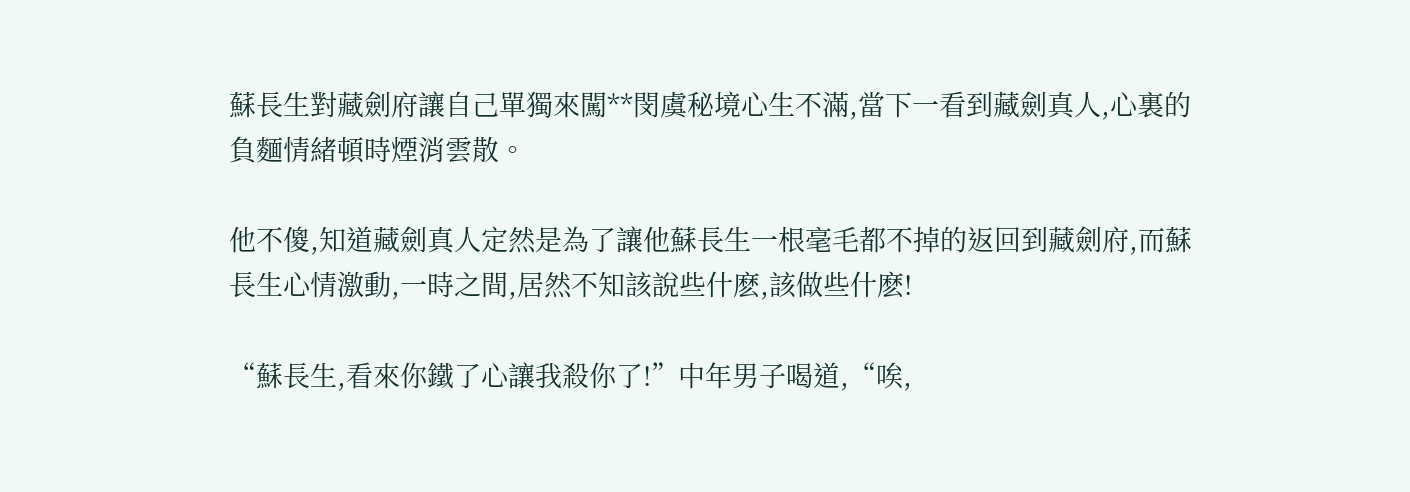蘇長生對藏劍府讓自己單獨來闖**閔虞秘境心生不滿,當下一看到藏劍真人,心裏的負麵情緒頓時煙消雲散。

他不傻,知道藏劍真人定然是為了讓他蘇長生一根毫毛都不掉的返回到藏劍府,而蘇長生心情激動,一時之間,居然不知該說些什麽,該做些什麽!

“蘇長生,看來你鐵了心讓我殺你了!”中年男子喝道,“唉,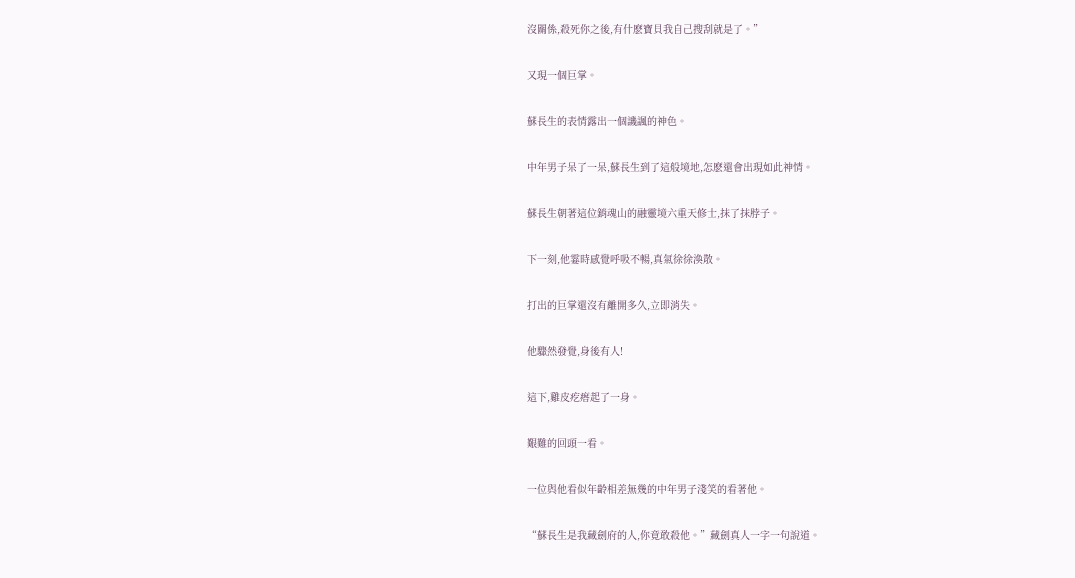沒關係,殺死你之後,有什麽寶貝我自己搜刮就是了。”

又現一個巨掌。

蘇長生的表情露出一個譏諷的神色。

中年男子呆了一呆,蘇長生到了這般境地,怎麽還會出現如此神情。

蘇長生朝著這位銷魂山的融靈境六重天修士,抹了抹脖子。

下一刻,他霎時感覺呼吸不暢,真氣徐徐渙散。

打出的巨掌還沒有離開多久,立即消失。

他驟然發覺,身後有人!

這下,雞皮疙瘩起了一身。

艱難的回頭一看。

一位與他看似年齡相差無幾的中年男子淺笑的看著他。

“蘇長生是我藏劍府的人,你竟敢殺他。”藏劍真人一字一句說道。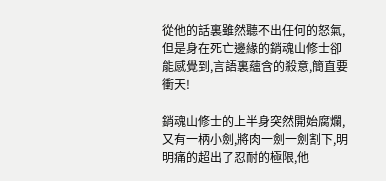從他的話裏雖然聽不出任何的怒氣,但是身在死亡邊緣的銷魂山修士卻能感覺到,言語裏蘊含的殺意,簡直要衝天!

銷魂山修士的上半身突然開始腐爛,又有一柄小劍,將肉一劍一劍割下,明明痛的超出了忍耐的極限,他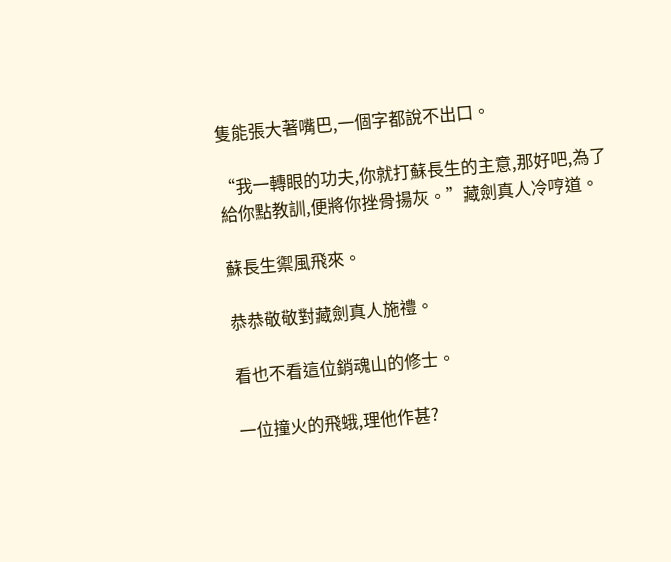隻能張大著嘴巴,一個字都說不出口。

“我一轉眼的功夫,你就打蘇長生的主意,那好吧,為了給你點教訓,便將你挫骨揚灰。”藏劍真人冷哼道。

蘇長生禦風飛來。

恭恭敬敬對藏劍真人施禮。

看也不看這位銷魂山的修士。

一位撞火的飛蛾,理他作甚?